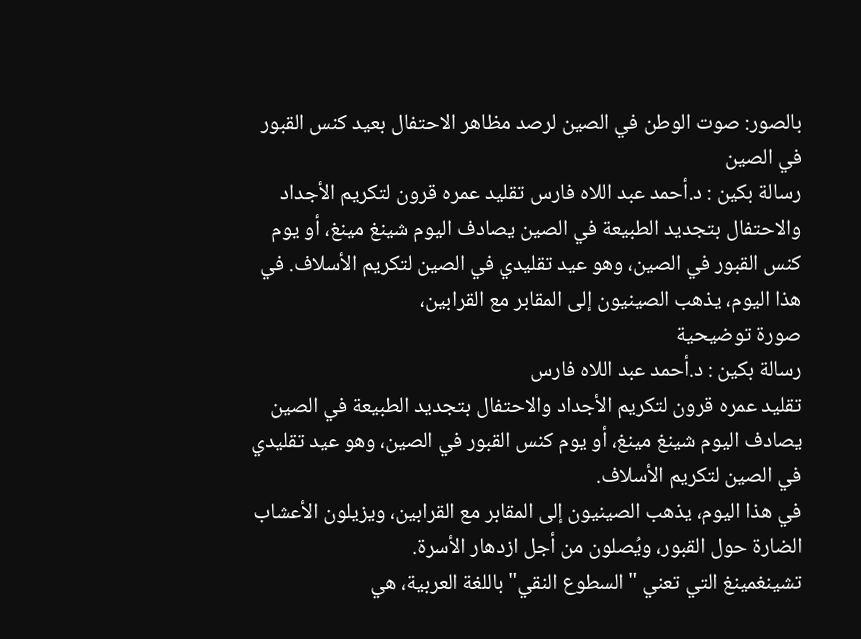بالصور: صوت الوطن في الصين لرصد مظاهر الاحتفال بعيد كنس القبور في الصين
رسالة بكين : د.أحمد عبد اللاه فارس تقليد عمره قرون لتكريم الأجداد والاحتفال بتجديد الطبيعة في الصين يصادف اليوم شينغ مينغ، أو يوم كنس القبور في الصين، وهو عيد تقليدي في الصين لتكريم الأسلاف. في هذا اليوم، يذهب الصينيون إلى المقابر مع القرابين،
صورة توضيحية
رسالة بكين : د.أحمد عبد اللاه فارس
تقليد عمره قرون لتكريم الأجداد والاحتفال بتجديد الطبيعة في الصين
يصادف اليوم شينغ مينغ، أو يوم كنس القبور في الصين، وهو عيد تقليدي في الصين لتكريم الأسلاف.
في هذا اليوم، يذهب الصينيون إلى المقابر مع القرابين، ويزيلون الأعشاب الضارة حول القبور، ويُصلون من أجل ازدهار الأسرة.
تشينغمينغ التي تعني "السطوع النقي" باللغة العربية، هي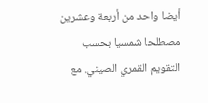أيضا واحد من أربعة وعشرين مصطلحا شمسيا بحسب التقويم القمري الصيني. مع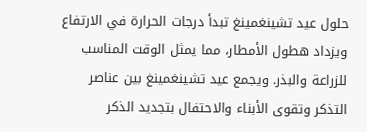حلول عيد تشينغمينغ تبدأ درجات الحرارة في الارتفاع ويزداد هطول الأمطار، مما يمثل الوقت المناسب للزراعة والبذر. ويجمع عيد تشينغمينغ بين عناصر التذكر وتقوى الأبناء والاحتفال بتجديد الذكر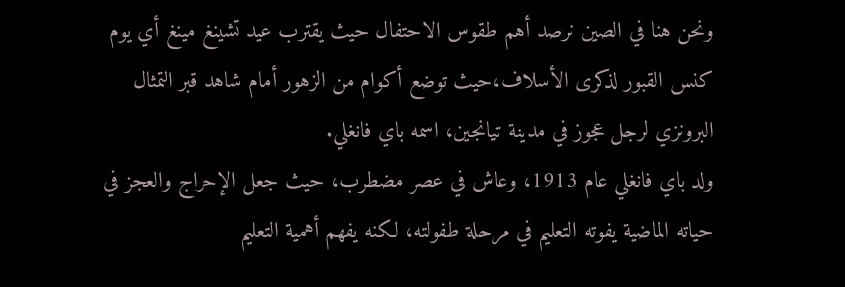ونحن هنا في الصين نرصد أهم طقوس الاحتفال حيث يقترب عيد تشينغ مينغ أي يوم كنس القبور لذكرى الأسلاف،حيث توضع أكوام من الزهور أمام شاهد قبر التمثال البرونزي لرجل عجوز في مدينة تيانجين، اسمه باي فانغلي.
ولد باي فانغلي عام 1913، وعاش في عصر مضطرب، حيث جعل الإحراج والعجز في حياته الماضية يفوته التعليم في مرحلة طفولته، لكنه يفهم أهمية التعليم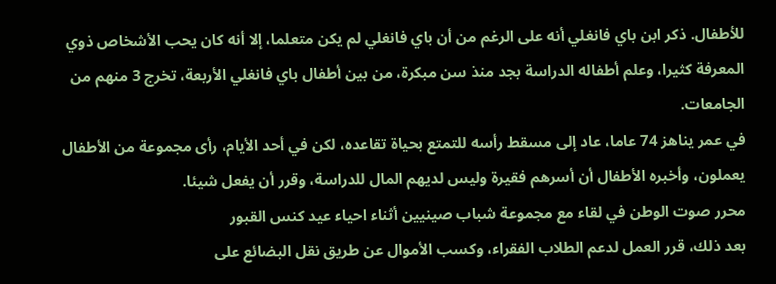للأطفال. ذكر ابن باي فانغلي أنه على الرغم من أن باي فانغلي لم يكن متعلما، إلا أنه كان يحب الأشخاص ذوي المعرفة كثيرا، وعلم أطفاله الدراسة بجد منذ سن مبكرة، من بين أطفال باي فانغلي الأربعة، تخرج 3 منهم من الجامعات.
في عمر يناهز 74 عاما، عاد إلى مسقط رأسه للتمتع بحياة تقاعده، لكن في أحد الأيام، رأى مجموعة من الأطفال يعملون، وأخبره الأطفال أن أسرهم فقيرة وليس لديهم المال للدراسة، وقرر أن يفعل شيئا.
محرر صوت الوطن في لقاء مع مجموعة شباب صينيين أثناء احياء عيد كنس القبور
بعد ذلك، قرر العمل لدعم الطلاب الفقراء، وكسب الأموال عن طريق نقل البضائع على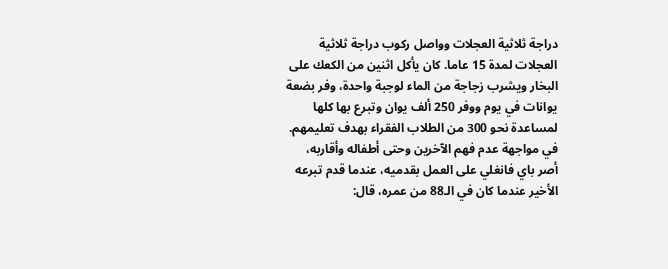دراجة ثلاثية العجلات وواصل ركوب دراجة ثلاثية العجلات لمدة 15 عاما. كان يأكل اثنين من الكعك على البخار ويشرب زجاجة من الماء لوجبة واحدة، وفر بضعة يوانات في يوم ووفر 250 ألف يوان وتبرع بها كلها لمساعدة نحو 300 من الطلاب الفقراء بهدف تعليمهم.
في مواجهة عدم فهم الآخرين وحتى أطفاله وأقاربه، أصر باي فانغلي على العمل بقدميه، عندما قدم تبرعه الأخير عندما كان في الـ88 من عمره، قال: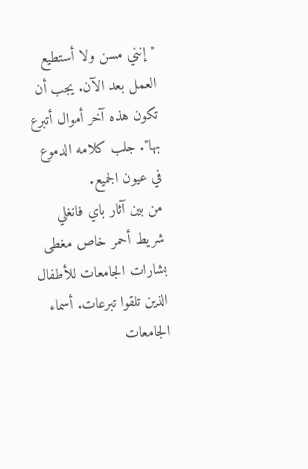"إنني مسن ولا أستطيع العمل بعد الآن. يجب أن تكون هذه آخر أموال أتبرع بها". جلب كلامه الدموع في عيون الجميع.
من بين آثار باي فانغلي شريط أحمر خاص مغطى بشارات الجامعات للأطفال الذين تلقوا تبرعات. أسماء الجامعات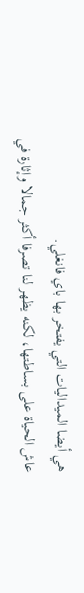هي أيضا الميداليات التي يفتخر بها باي فانغلي.
عاش الحياة على بساطتها، لكنه يظهر لنا تصرفا أكثر جمالا وإثارة في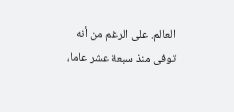العالم. على الرغم من أنه توفى منذ سبعة عشر عاما،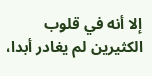إلا أنه في قلوب الكثيرين لم يغادر أبدا،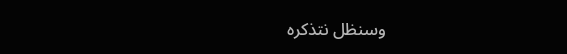وسنظل نتذكره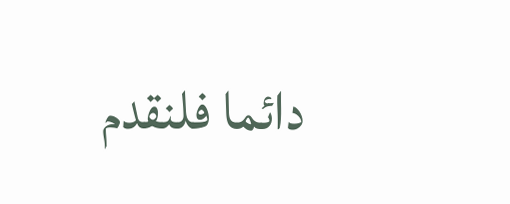دائما فلنقدم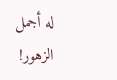له أجمل الزهور!